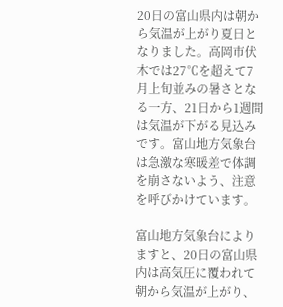20日の富山県内は朝から気温が上がり夏日となりました。高岡市伏木では27℃を超えて7月上旬並みの暑さとなる一方、21日から1週間は気温が下がる見込みです。富山地方気象台は急激な寒暖差で体調を崩さないよう、注意を呼びかけています。

富山地方気象台によりますと、20日の富山県内は高気圧に覆われて朝から気温が上がり、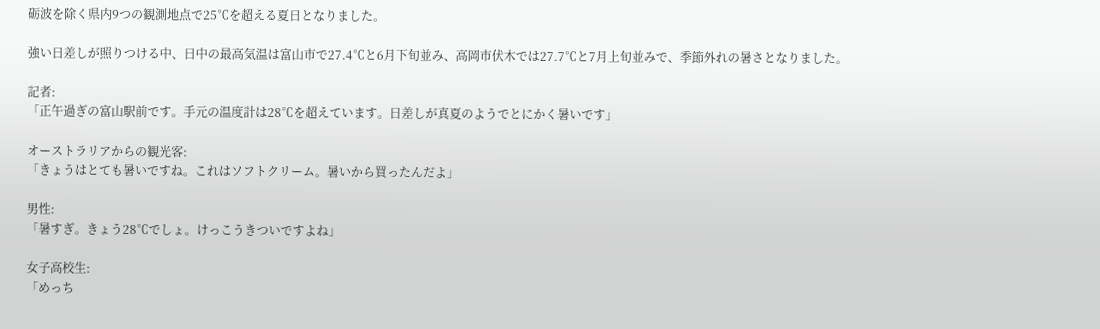砺波を除く県内9つの観測地点で25℃を超える夏日となりました。

強い日差しが照りつける中、日中の最高気温は富山市で27.4℃と6月下旬並み、高岡市伏木では27.7℃と7月上旬並みで、季節外れの暑さとなりました。

記者:
「正午過ぎの富山駅前です。手元の温度計は28℃を超えています。日差しが真夏のようでとにかく暑いです」

オーストラリアからの観光客:
「きょうはとても暑いですね。これはソフトクリーム。暑いから買ったんだよ」

男性:
「暑すぎ。きょう28℃でしょ。けっこうきついですよね」

女子高校生:
「めっち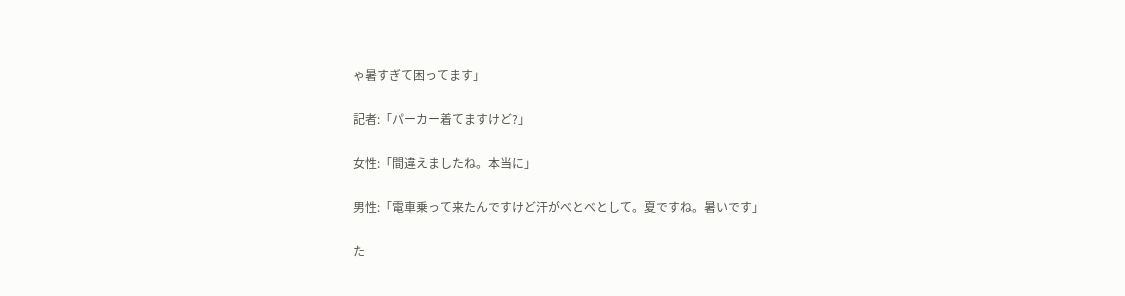ゃ暑すぎて困ってます」

記者:「パーカー着てますけど?」

女性:「間違えましたね。本当に」

男性:「電車乗って来たんですけど汗がべとべとして。夏ですね。暑いです」

た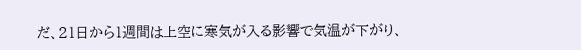だ、21日から1週間は上空に寒気が入る影響で気温が下がり、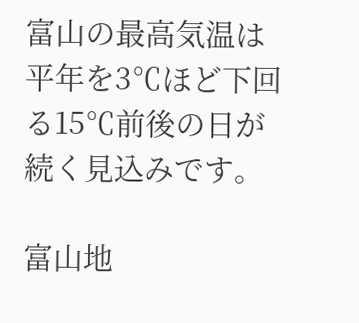富山の最高気温は平年を3℃ほど下回る15℃前後の日が続く見込みです。

富山地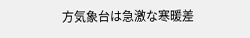方気象台は急激な寒暖差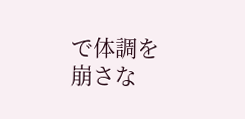で体調を崩さな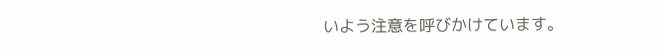いよう注意を呼びかけています。